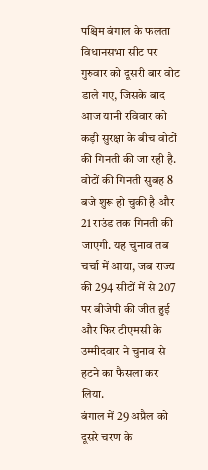पश्चिम बंगाल के फलता विधानसभा सीट पर गुरुवार को दूसरी बार वोट डाले गए, जिसके बाद आज यानी रविवार को कड़ी सुरक्षा के बीच वोटों की गिनती की जा रही है. वोटों की गिनती सुबह 8 बजे शुरू हो चुकी है और 21 राउंड तक गिनती की जाएगी. यह चुनाव तब चर्चा में आया, जब राज्य की 294 सीटों में से 207 पर बीजेपी की जीत हुई और फिर टीएमसी के उम्मीदवार ने चुनाव से हटने का फैसला कर लिया.
बंगाल में 29 अप्रैल को दूसरे चरण के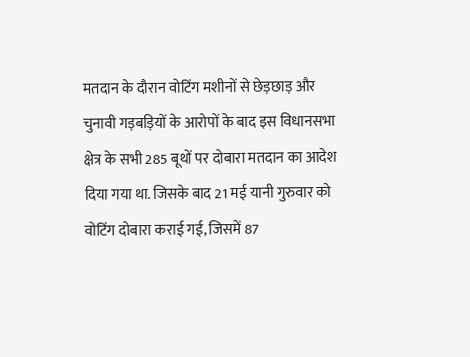मतदान के दौरान वोटिंग मशीनों से छेड़छाड़ और चुनावी गड़बड़ियों के आरोपों के बाद इस विधानसभा क्षेत्र के सभी 285 बूथों पर दोबारा मतदान का आदेश दिया गया था. जिसके बाद 21 मई यानी गुरुवार को वोटिंग दोबारा कराई गई, जिसमें 87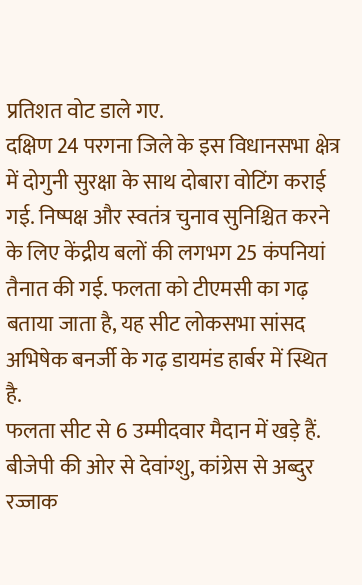प्रतिशत वोट डाले गए.
दक्षिण 24 परगना जिले के इस विधानसभा क्षेत्र में दोगुनी सुरक्षा के साथ दोबारा वोटिंग कराई गई. निष्पक्ष और स्वतंत्र चुनाव सुनिश्चित करने के लिए केंद्रीय बलों की लगभग 25 कंपनियां तैनात की गई. फलता को टीएमसी का गढ़ बताया जाता है, यह सीट लोकसभा सांसद अभिषेक बनर्जी के गढ़ डायमंड हार्बर में स्थित है.
फलता सीट से 6 उम्मीदवार मैदान में खड़े हैं. बीजेपी की ओर से देवांग्शु, कांग्रेस से अब्दुर रज्जाक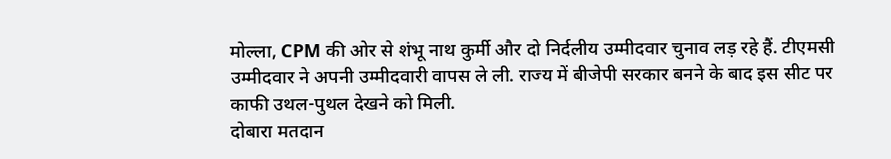मोल्ला, CPM की ओर से शंभू नाथ कुर्मी और दो निर्दलीय उम्मीदवार चुनाव लड़ रहे हैं. टीएमसी उम्मीदवार ने अपनी उम्मीदवारी वापस ले ली. राज्य में बीजेपी सरकार बनने के बाद इस सीट पर काफी उथल-पुथल देखने को मिली.
दोबारा मतदान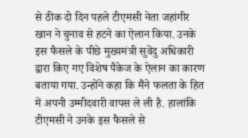से ठीक दो दिन पहले टीएमसी नेता जहांगीर खान ने चुनाव से हटने का ऐलान किया. उनके इस फैसले के पीछे मुख्यमंत्री सुवेंदु अधिकारी द्वारा किए गए विशेष पैकेज के ऐलान का कारण बताया गया. उन्होंने कहा कि मैंने फलता के हित में अपनी उम्मीदवारी वापस ले ली है. हालांकि टीएमसी ने उनके इस फैसले से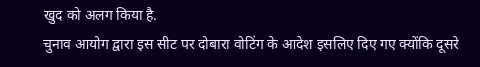खुद को अलग किया है.
चुनाव आयोग द्वारा इस सीट पर दोबारा वोटिंग के आदेश इसलिए दिए गए क्योंकि दूसरे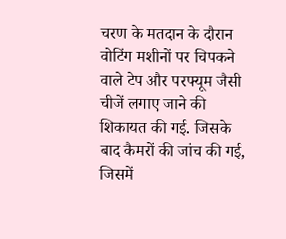चरण के मतदान के दौरान वोटिंग मशीनों पर चिपकने वाले टेप और परफ्यूम जैसी चीजें लगाए जाने की शिकायत की गई. जिसके बाद कैमरों की जांच की गई, जिसमें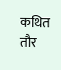कथित तौर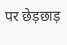पर छेड़छाड़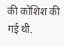की कोशिश की गई थी.